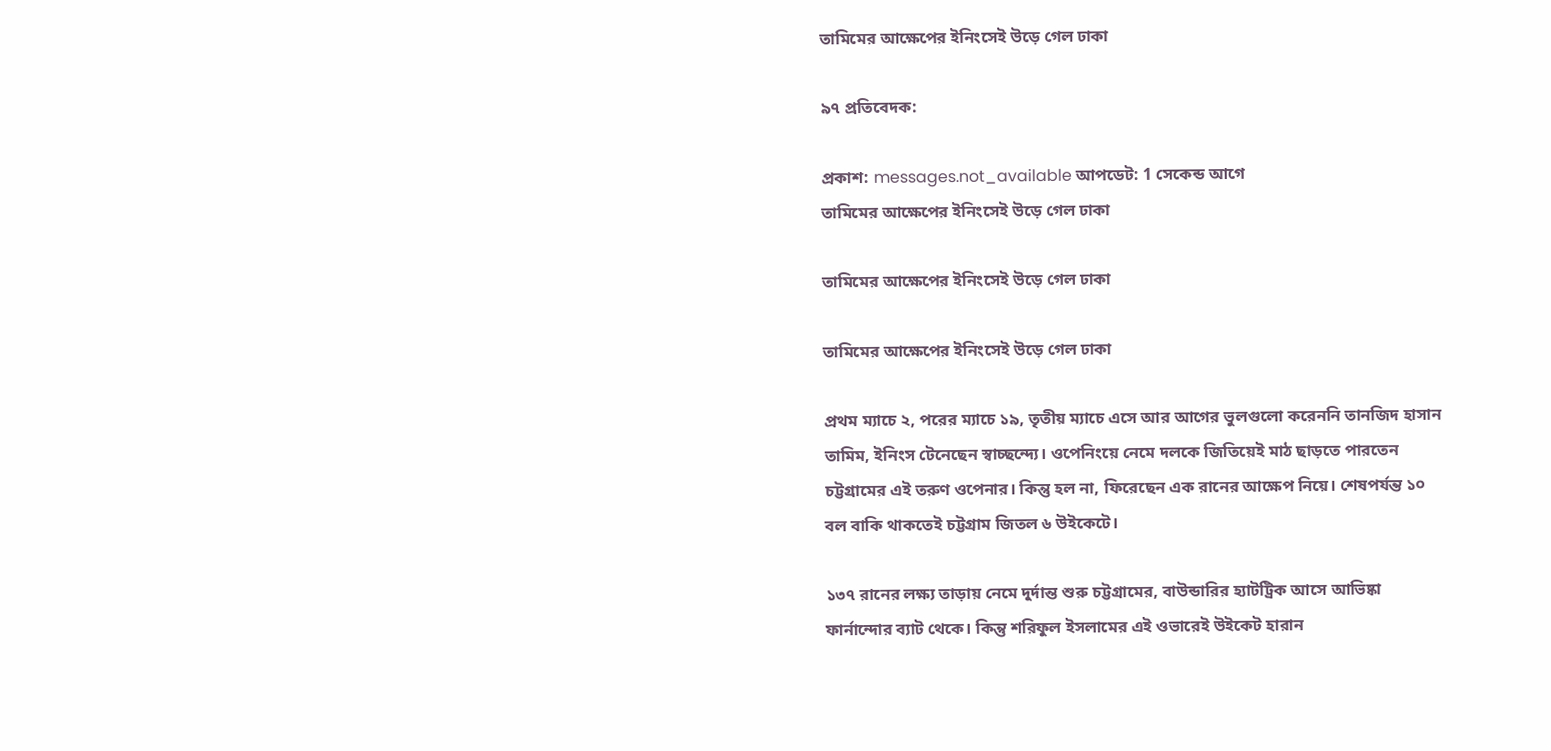তামিমের আক্ষেপের ইনিংসেই উড়ে গেল ঢাকা

৯৭ প্রতিবেদক:

প্রকাশ: messages.not_available আপডেট: 1 সেকেন্ড আগে
তামিমের আক্ষেপের ইনিংসেই উড়ে গেল ঢাকা

তামিমের আক্ষেপের ইনিংসেই উড়ে গেল ঢাকা

তামিমের আক্ষেপের ইনিংসেই উড়ে গেল ঢাকা

প্রথম ম্যাচে ২, পরের ম্যাচে ১৯, তৃতীয় ম্যাচে এসে আর আগের ভুলগুলো করেননি তানজিদ হাসান তামিম, ইনিংস টেনেছেন স্বাচ্ছন্দ্যে। ওপেনিংয়ে নেমে দলকে জিতিয়েই মাঠ ছাড়তে পারতেন চট্টগ্রামের এই তরুণ ওপেনার। কিন্তু হল না, ফিরেছেন এক রানের আক্ষেপ নিয়ে। শেষপর্যন্ত ১০ বল বাকি থাকতেই চট্টগ্রাম জিতল ৬ উইকেটে।

১৩৭ রানের লক্ষ্য তাড়ায় নেমে দুর্দান্ত শুরু চট্টগ্রামের, বাউন্ডারির হ্যাটট্রিক আসে আভিষ্কা ফার্নান্দোর ব্যাট থেকে। কিন্তু শরিফুল ইসলামের এই ওভারেই উইকেট হারান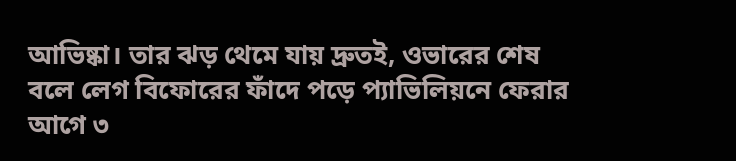আভিষ্কা। তার ঝড় থেমে যায় দ্রুতই, ওভারের শেষ বলে লেগ বিফোরের ফাঁদে পড়ে প্যাভিলিয়নে ফেরার আগে ৩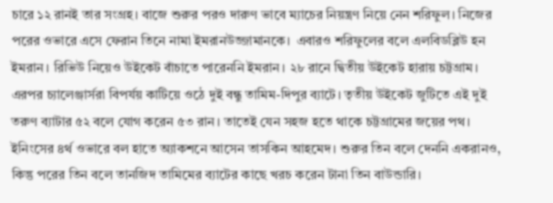চারে ১২ রানই তার সংগ্রহ। বাজে শুরুর পরও দারুণ ভাবে ম্যাচের নিয়ন্ত্রণ নিয়ে নেন শরিফুল। নিজের পরের ওভারে এসে ফেরান তিনে নামা ইমরানউজ্জামানকে।  এবারও শরিফুলের বলে এলবিডব্লিউ হন ইমরান। রিভিউ নিয়েও উইকেট বাঁচাতে পারেননি ইমরান। ২৮ রানে দ্বিতীয় উইকেট হারায় চট্টগ্রাম। এরপর চ্যালেঞ্জার্সরা বিপর্যয় কাটিয়ে ওঠে দুই বন্ধু তামিম-দিপুর ব্যাটে। তৃতীয় উইকেট জুটিতে এই দুই তরুণ ব্যাটার ৫২ বলে যোগ করেন ৫৩ রান। তাতেই যেন সহজ হতে থাকে চট্টগ্রামের জয়ের পথ।  ইনিংসের ৪র্থ ওভারে বল হাতে অ্যাকশনে আসেন তাসকিন আহমেদ। শুরুর তিন বলে দেননি একরানও, কিন্তু পরের তিন বলে তানজিদ তামিমের ব্যাটের কাছে খরচ করেন টানা তিন বাউন্ডারি।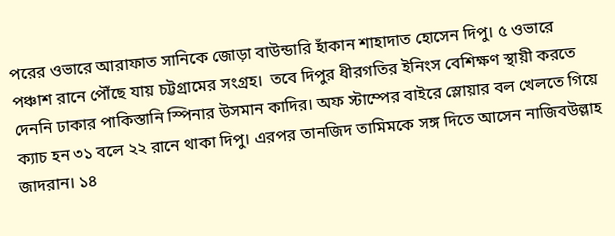পরের ওভারে আরাফাত সানিকে জোড়া বাউন্ডারি হাঁকান শাহাদাত হোসেন দিপু। ৫ ওভারে পঞ্চাশ রানে পৌঁছে যায় চট্টগ্রামের সংগ্রহ।  তবে দিপুর ধীরগতির ইনিংস বেশিক্ষণ স্থায়ী করতে দেননি ঢাকার পাকিস্তানি স্পিনার উসমান কাদির। অফ স্টাম্পের বাইরে স্লোয়ার বল খেলতে গিয়ে ক্যাচ হন ৩১ বলে ২২ রানে থাকা দিপু। এরপর তানজিদ তামিমকে সঙ্গ দিতে আসেন নাজিবউল্লাহ জাদরান। ১৪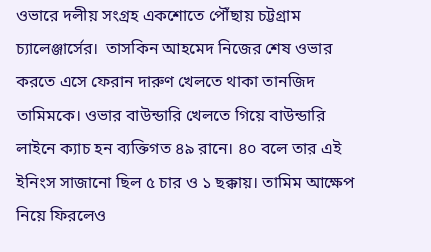ওভারে দলীয় সংগ্রহ একশোতে পৌঁছায় চট্টগ্রাম চ্যালেঞ্জার্সের।  তাসকিন আহমেদ নিজের শেষ ওভার করতে এসে ফেরান দারুণ খেলতে থাকা তানজিদ তামিমকে। ওভার বাউন্ডারি খেলতে গিয়ে বাউন্ডারি লাইনে ক্যাচ হন ব্যক্তিগত ৪৯ রানে। ৪০ বলে তার এই ইনিংস সাজানো ছিল ৫ চার ও ১ ছক্কায়। তামিম আক্ষেপ নিয়ে ফিরলেও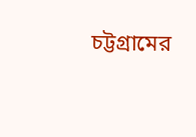চট্টগ্রামের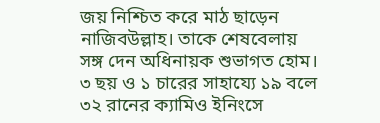জয় নিশ্চিত করে মাঠ ছাড়েন নাজিবউল্লাহ। তাকে শেষবেলায় সঙ্গ দেন অধিনায়ক শুভাগত হোম।  ৩ ছয় ও ১ চারের সাহায্যে ১৯ বলে ৩২ রানের ক্যামিও ইনিংসে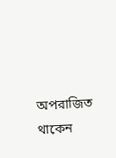অপরাজিত থাকেন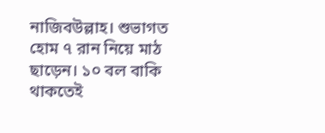নাজিবউল্লাহ। শুভাগত হোম ৭ রান নিয়ে মাঠ ছাড়েন। ১০ বল বাকি থাকতেই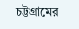চট্টগ্রামের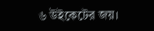৬ উইকেটের জয়।